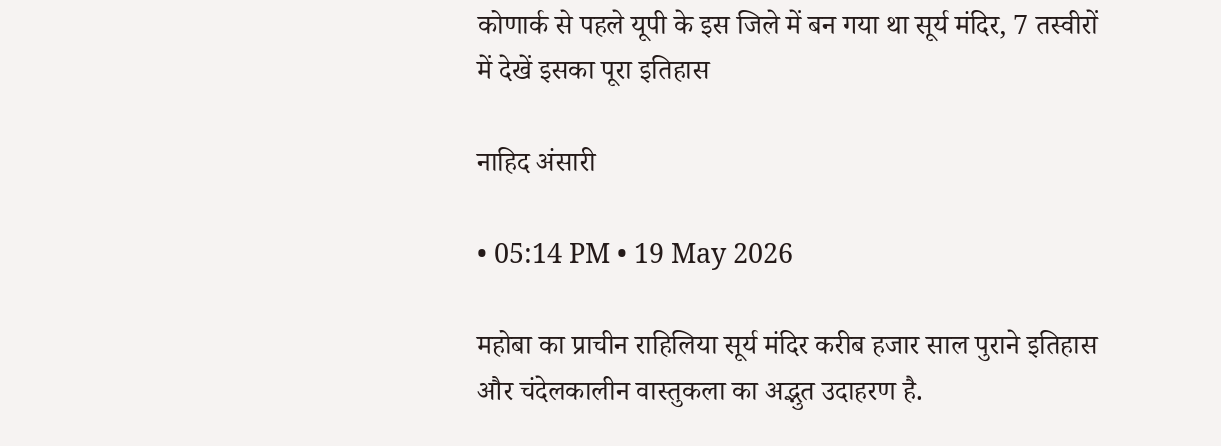कोणार्क से पहले यूपी के इस जिले में बन गया था सूर्य मंदिर, 7 तस्वीरों में देखें इसका पूरा इतिहास

नाहिद अंसारी

• 05:14 PM • 19 May 2026

महोबा का प्राचीन राहिलिया सूर्य मंदिर करीब हजार साल पुराने इतिहास और चंदेलकालीन वास्तुकला का अद्भुत उदाहरण है.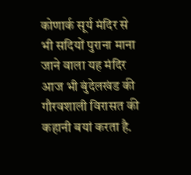कोणार्क सूर्य मंदिर से भी सदियों पुराना माना जाने वाला यह मंदिर आज भी बुंदेलखंड की गौरवशाली विरासत की कहानी बयां करता है.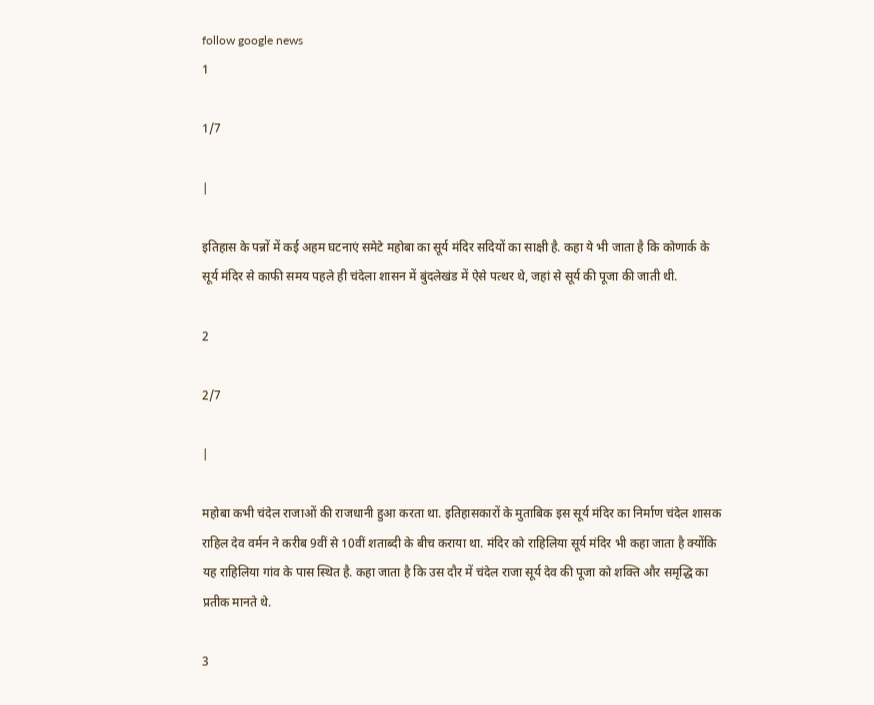follow google news
1

1/7

|

इतिहास के पन्नों में कई अहम घटनाएं समेटे महोबा का सूर्य मंदिर सदियों का साक्षी है. कहा ये भी जाता है कि कोणार्क के सूर्य मंदिर से काफी समय पहले ही चंदेला शासन में बुंदलेखंड में ऐसे पत्थर थे, जहां से सूर्य की पूजा की जाती थी.

2

2/7

|

महोबा कभी चंदेल राजाओं की राजधानी हुआ करता था. इतिहासकारों के मुताबिक इस सूर्य मंदिर का निर्माण चंदेल शासक राहिल देव वर्मन ने करीब 9वीं से 10वीं शताब्दी के बीच कराया था. मंदिर को राहिलिया सूर्य मंदिर भी कहा जाता है क्योंकि यह राहिलिया गांव के पास स्थित है. कहा जाता है कि उस दौर में चंदेल राजा सूर्य देव की पूजा को शक्ति और समृद्धि का प्रतीक मानते थे.

3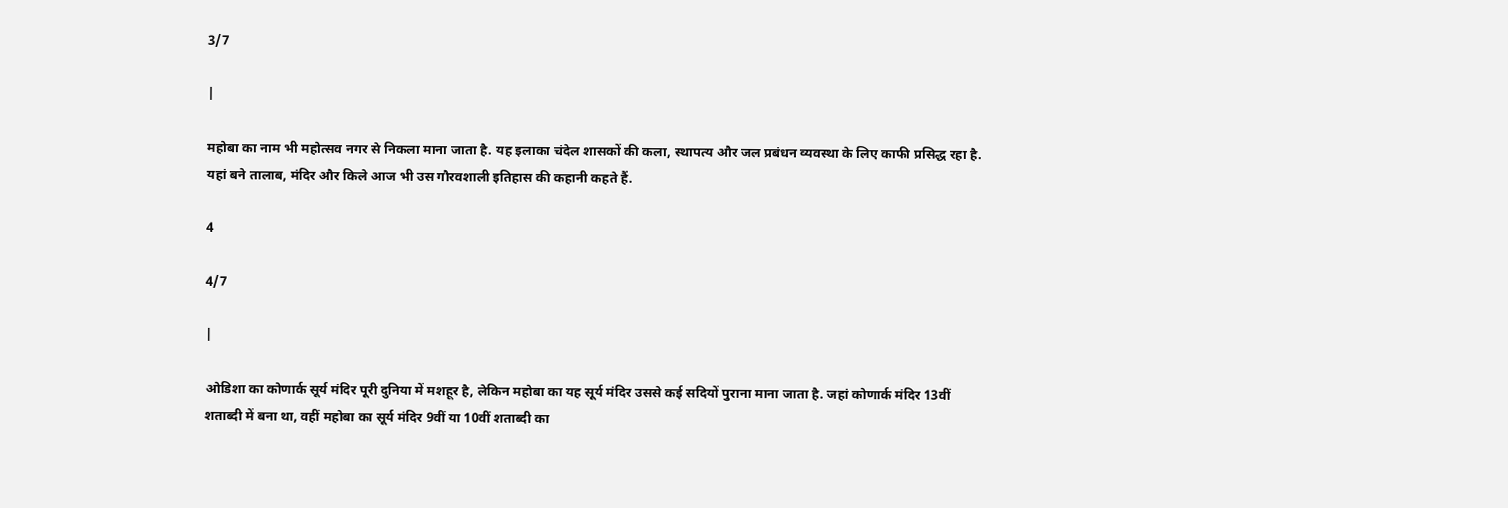3/7

|

महोबा का नाम भी महोत्सव नगर से निकला माना जाता है. यह इलाका चंदेल शासकों की कला, स्थापत्य और जल प्रबंधन व्यवस्था के लिए काफी प्रसिद्ध रहा है. यहां बने तालाब, मंदिर और किले आज भी उस गौरवशाली इतिहास की कहानी कहते हैं.

4

4/7

|

ओडिशा का कोणार्क सूर्य मंदिर पूरी दुनिया में मशहूर है, लेकिन महोबा का यह सूर्य मंदिर उससे कई सदियों पुराना माना जाता है. जहां कोणार्क मंदिर 13वीं शताब्दी में बना था, वहीं महोबा का सूर्य मंदिर 9वीं या 10वीं शताब्दी का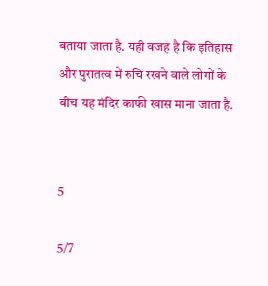बताया जाता है. यही वजह है कि इतिहास और पुरातत्व में रुचि रखने वाले लोगों के बीच यह मंदिर काफी खास माना जाता है.


5

5/7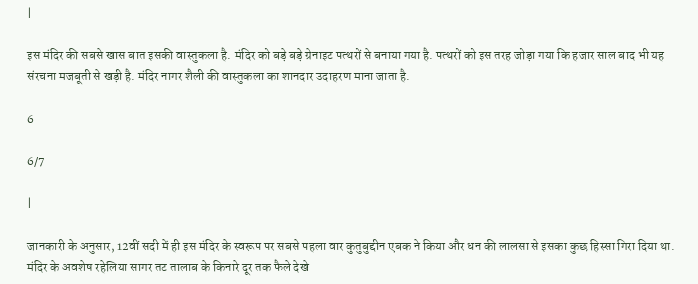|

इस मंदिर की सबसे खास बात इसकी वास्तुकला है. मंदिर को बड़े बड़े ग्रेनाइट पत्थरों से बनाया गया है. पत्थरों को इस तरह जोड़ा गया कि हजार साल बाद भी यह संरचना मजबूती से खड़ी है. मंदिर नागर शैली की वास्तुकला का शानदार उदाहरण माना जाता है.

6

6/7

|

जानकारी के अनुसार, 12वीं सदी में ही इस मंदिर के स्वरूप पर सबसे पहला वार कुतुबुद्दीन एबक ने किया और धन की लालसा से इसका कुछ हिस्सा गिरा दिया था. मंदिर के अवशेष रहेलिया सागर तट तालाब के किनारे दूर तक फैले देखे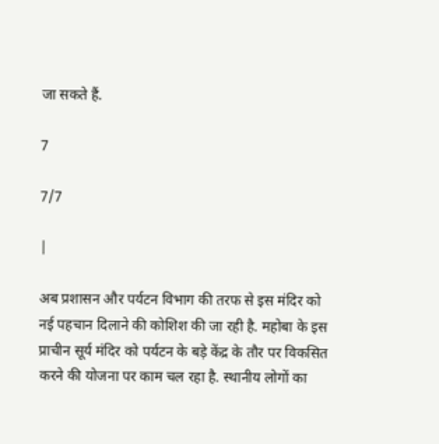जा सकते हैं.

7

7/7

|

अब प्रशासन और पर्यटन विभाग की तरफ से इस मंदिर को नई पहचान दिलाने की कोशिश की जा रही है. महोबा के इस प्राचीन सूर्य मंदिर को पर्यटन के बड़े केंद्र के तौर पर विकसित करने की योजना पर काम चल रहा है. स्थानीय लोगों का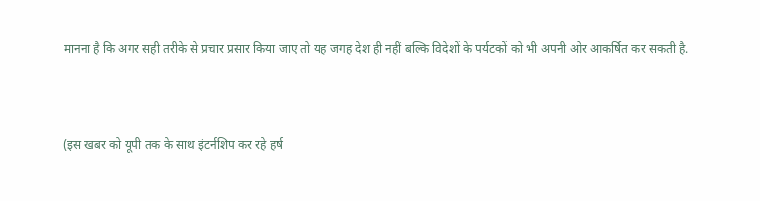मानना है कि अगर सही तरीके से प्रचार प्रसार किया जाए तो यह जगह देश ही नहीं बल्कि विदेशों के पर्यटकों को भी अपनी ओर आकर्षित कर सकती है.



(इस खबर को यूपी तक के साथ इंटर्नशिप कर रहे हर्ष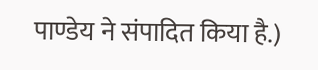पाण्डेय ने संपादित किया है.)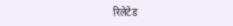रिलेटेड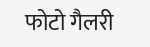फोटो गैलरी